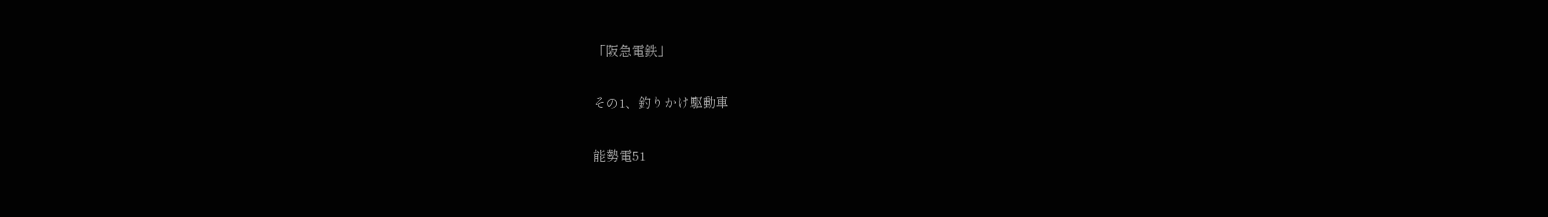「阪急電鉄」

その1、釣りかけ駆動車

能勢電51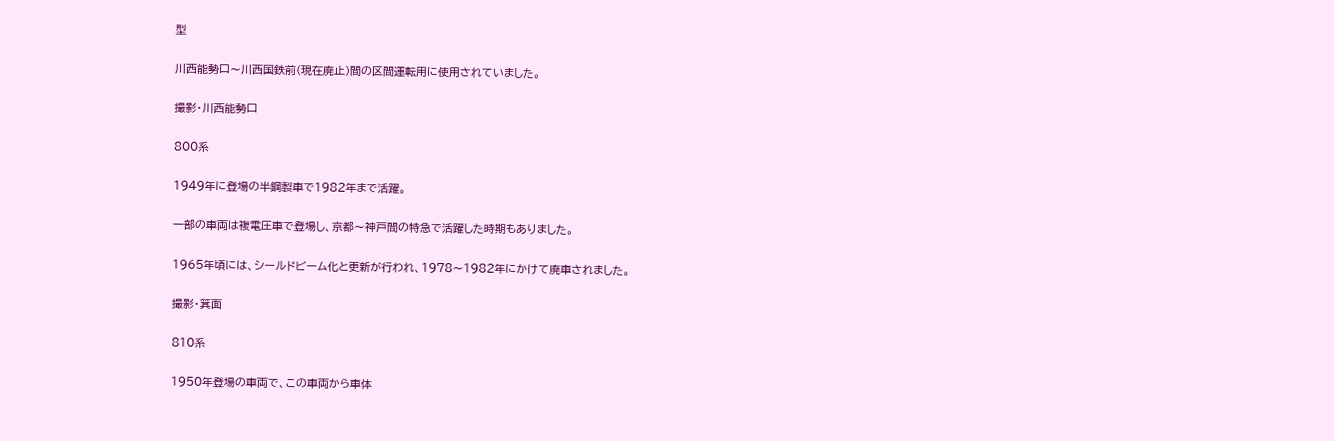型

川西能勢口〜川西国鉄前(現在廃止)間の区間運転用に使用されていました。

撮影・川西能勢口

800系

1949年に登場の半鋼製車で1982年まで活躍。

一部の車両は複電圧車で登場し、京都〜神戸間の特急で活躍した時期もありました。

1965年頃には、シールドビーム化と更新が行われ、1978〜1982年にかけて廃車されました。

撮影・箕面

810系

1950年登場の車両で、この車両から車体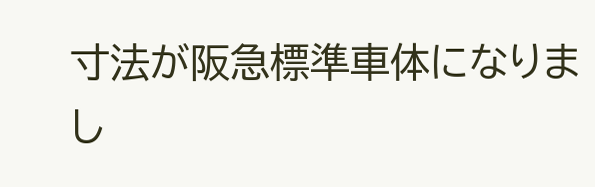寸法が阪急標準車体になりまし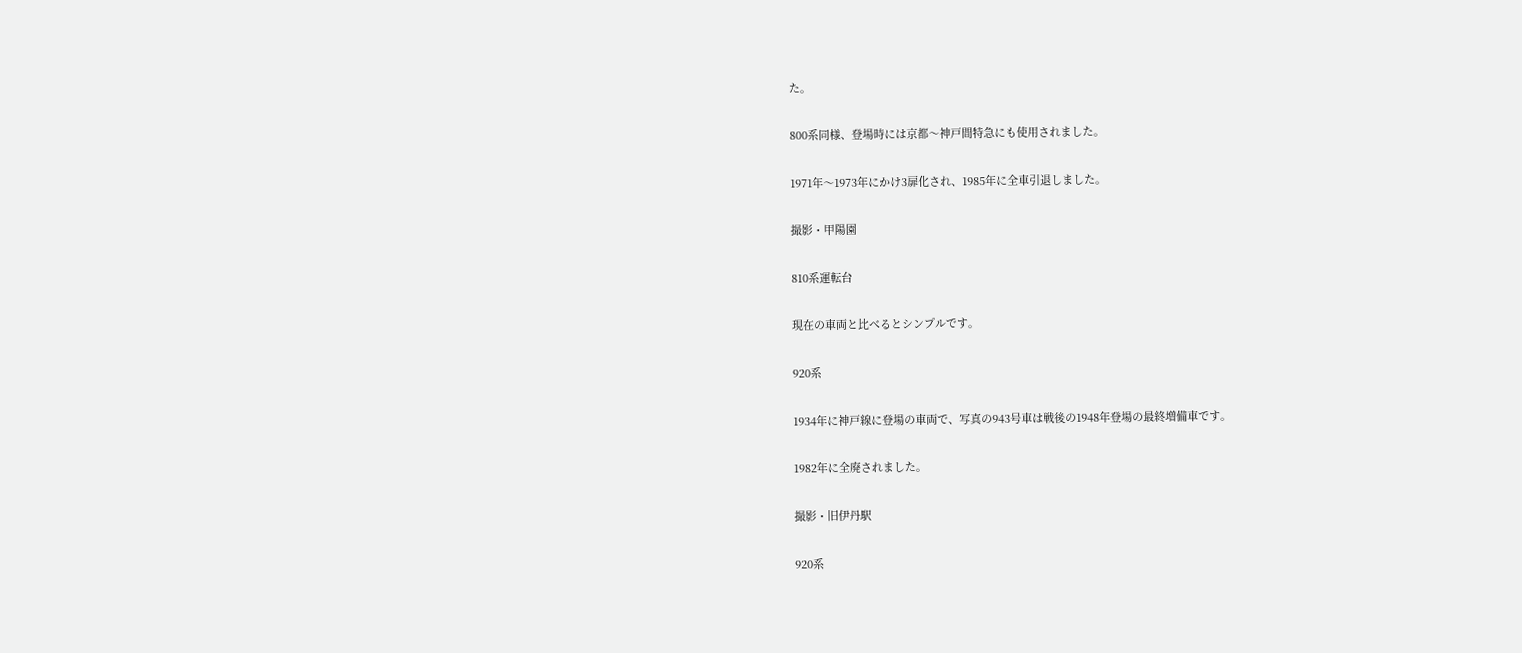た。

800系同様、登場時には京都〜神戸間特急にも使用されました。

1971年〜1973年にかけ3扉化され、1985年に全車引退しました。

撮影・甲陽園

810系運転台

現在の車両と比べるとシンプルです。

920系

1934年に神戸線に登場の車両で、写真の943号車は戦後の1948年登場の最終増備車です。

1982年に全廃されました。

撮影・旧伊丹駅

920系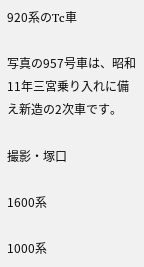920系のTc車

写真の957号車は、昭和11年三宮乗り入れに備え新造の2次車です。

撮影・塚口

1600系

1000系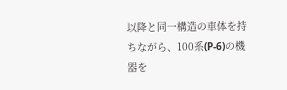以降と同一構造の車体を持ちながら、100系(P-6)の機器を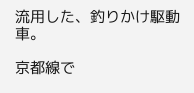流用した、釣りかけ駆動車。

京都線で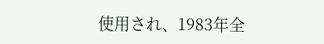使用され、1983年全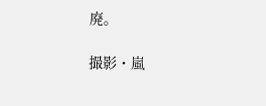廃。

撮影・嵐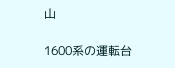山

1600系の運転台